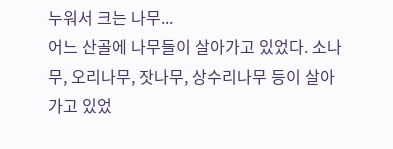누워서 크는 나무...
어느 산골에 나무들이 살아가고 있었다. 소나무, 오리나무, 잣나무, 상수리나무 등이 살아가고 있었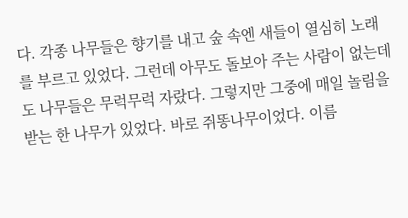다. 각종 나무들은 향기를 내고 숲 속엔 새들이 열심히 노래를 부르고 있었다. 그런데 아무도 돌보아 주는 사람이 없는데도 나무들은 무럭무럭 자랐다. 그렇지만 그중에 매일 놀림을 받는 한 나무가 있었다. 바로 쥐똥나무이었다. 이름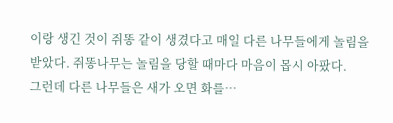이랑 생긴 것이 쥐똥 같이 생겼다고 매일 다른 나무들에게 놀림을 받았다. 쥐똥나무는 놀림을 당할 때마다 마음이 몹시 아팠다.
그런데 다른 나무들은 새가 오면 화를…